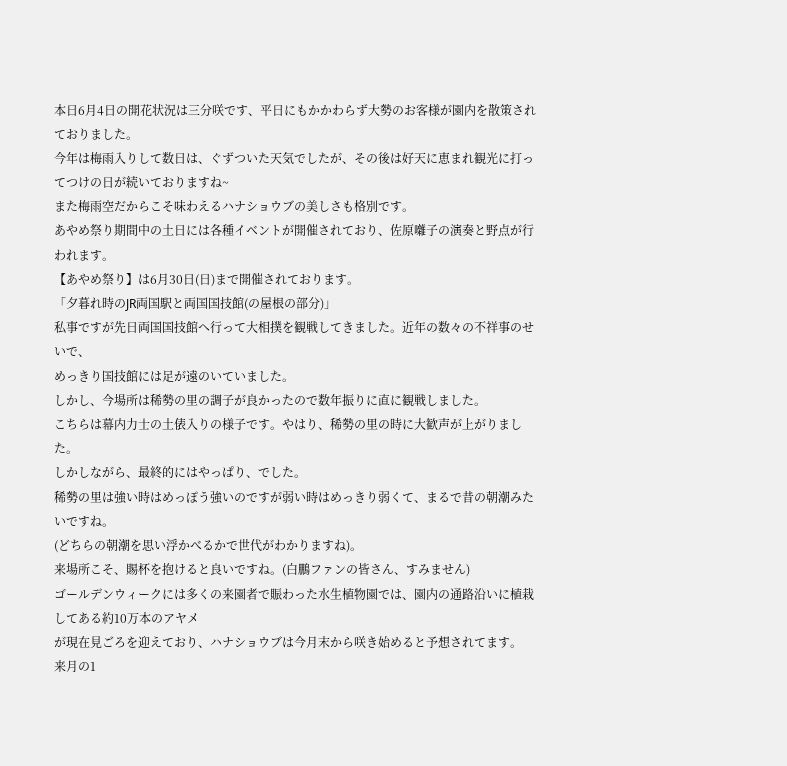本日6月4日の開花状況は三分咲です、平日にもかかわらず大勢のお客様が園内を散策されておりました。
今年は梅雨入りして数日は、ぐずついた天気でしたが、その後は好天に恵まれ観光に打ってつけの日が続いておりますね~
また梅雨空だからこそ味わえるハナショウブの美しさも格別です。
あやめ祭り期間中の土日には各種イベントが開催されており、佐原囃子の演奏と野点が行われます。
【あやめ祭り】は6月30日(日)まで開催されております。
「夕暮れ時のJR両国駅と両国国技館(の屋根の部分)」
私事ですが先日両国国技館へ行って大相撲を観戦してきました。近年の数々の不祥事のせいで、
めっきり国技館には足が遠のいていました。
しかし、今場所は稀勢の里の調子が良かったので数年振りに直に観戦しました。
こちらは幕内力士の土俵入りの様子です。やはり、稀勢の里の時に大歓声が上がりました。
しかしながら、最終的にはやっぱり、でした。
稀勢の里は強い時はめっぽう強いのですが弱い時はめっきり弱くて、まるで昔の朝潮みたいですね。
(どちらの朝潮を思い浮かべるかで世代がわかりますね)。
来場所こそ、賜杯を抱けると良いですね。(白鵬ファンの皆さん、すみません)
ゴールデンウィークには多くの来園者で賑わった水生植物園では、園内の通路沿いに植栽してある約10万本のアヤメ
が現在見ごろを迎えており、ハナショウブは今月末から咲き始めると予想されてます。
来月の1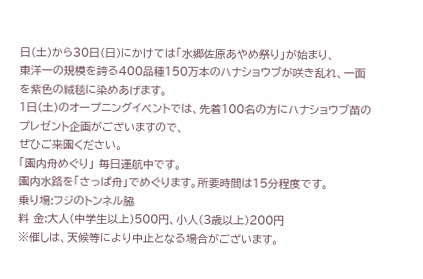日(土)から30日(日)にかけては「水郷佐原あやめ祭り」が始まり、
東洋一の規模を誇る400品種150万本のハナショウブが咲き乱れ、一面を紫色の絨毯に染めあげます。
1日(土)のオープニングイベントでは、先着100名の方にハナショウブ苗のプレゼント企画がございますので、
ぜひご来園ください。
「園内舟めぐり」 毎日運航中です。
園内水路を「さっぱ舟」でめぐります。所要時間は15分程度です。
乗り場:フジのトンネル脇
料 金:大人(中学生以上)500円、小人(3歳以上)200円
※催しは、天候等により中止となる場合がございます。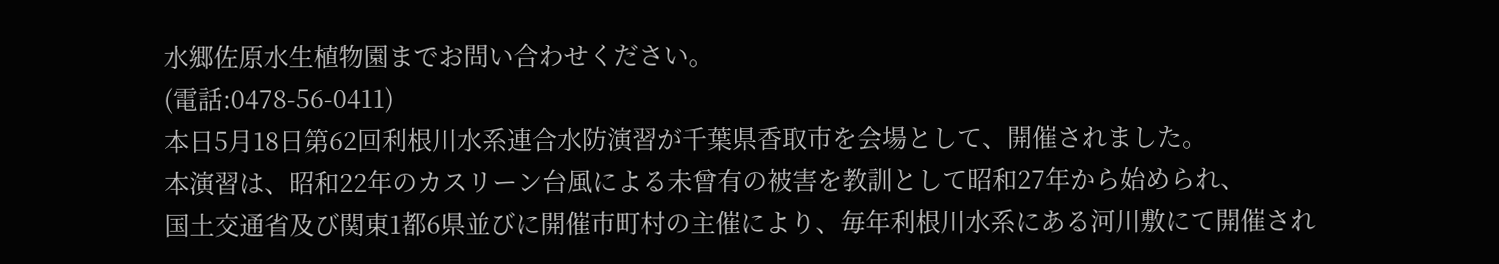水郷佐原水生植物園までお問い合わせください。
(電話:0478-56-0411)
本日5月18日第62回利根川水系連合水防演習が千葉県香取市を会場として、開催されました。
本演習は、昭和22年のカスリーン台風による未曾有の被害を教訓として昭和27年から始められ、
国土交通省及び関東1都6県並びに開催市町村の主催により、毎年利根川水系にある河川敷にて開催され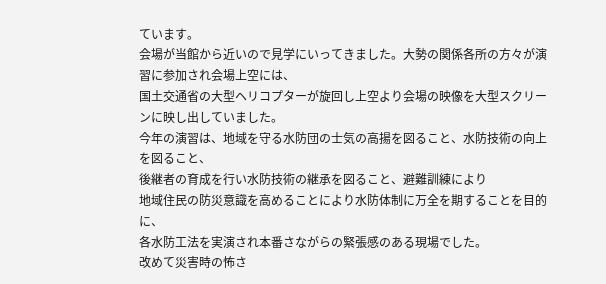ています。
会場が当館から近いので見学にいってきました。大勢の関係各所の方々が演習に参加され会場上空には、
国土交通省の大型ヘリコプターが旋回し上空より会場の映像を大型スクリーンに映し出していました。
今年の演習は、地域を守る水防団の士気の高揚を図ること、水防技術の向上を図ること、
後継者の育成を行い水防技術の継承を図ること、避難訓練により
地域住民の防災意識を高めることにより水防体制に万全を期することを目的に、
各水防工法を実演され本番さながらの緊張感のある現場でした。
改めて災害時の怖さ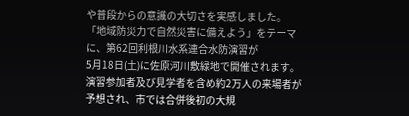や普段からの意識の大切さを実感しました。
「地域防災力で自然災害に備えよう」をテーマに、第62回利根川水系連合水防演習が
5月18日(土)に佐原河川敷緑地で開催されます。
演習参加者及び見学者を含め約2万人の来場者が予想され、市では合併後初の大規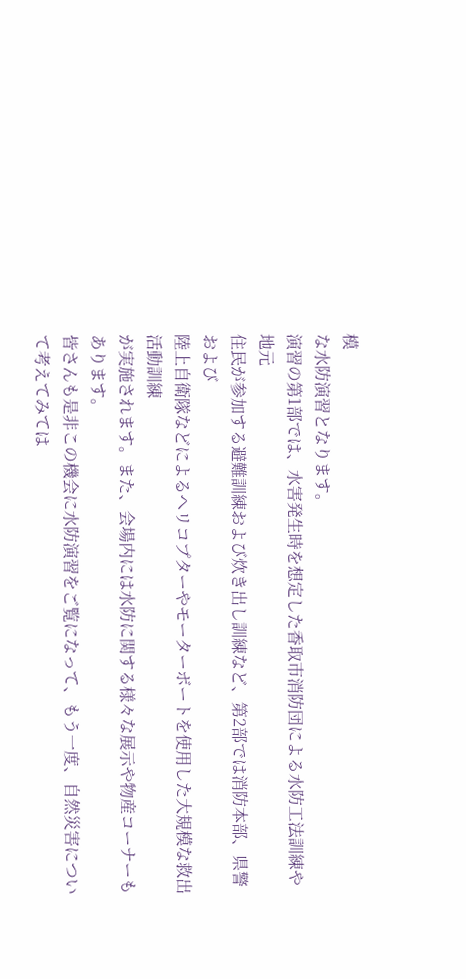模
な水防演習となります。
演習の第1部では、水害発生時を想定した香取市消防団による水防工法訓練や地元
住民が参加する避難訓練および炊き出し訓練など、第2部では消防本部、県警および
陸上自衛隊などによるヘリコプターやモーターボートを使用した大規模な救出活動訓練
が実施されます。また、会場内には水防に関する様々な展示や物産コーナーもあります。
皆さんも是非この機会に水防演習をご覧になって、もう一度、自然災害について考えてみては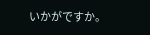いかがですか。